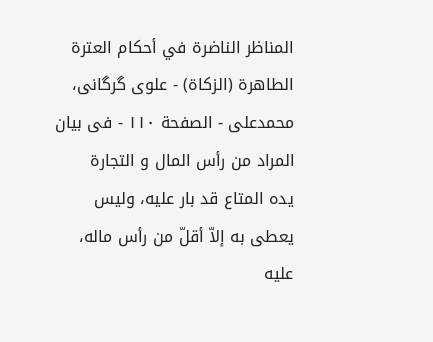المناظر الناضرة في أحکام العترة الطاهرة (الزکاة) - علوی گرگانی، محمدعلی - الصفحة ١١٠ - فی بيان المراد من رأس المال و التجارة
يده المتاع قد بار عليه، وليس يعطى به إلاّ أقلّ من رأس ماله، عليه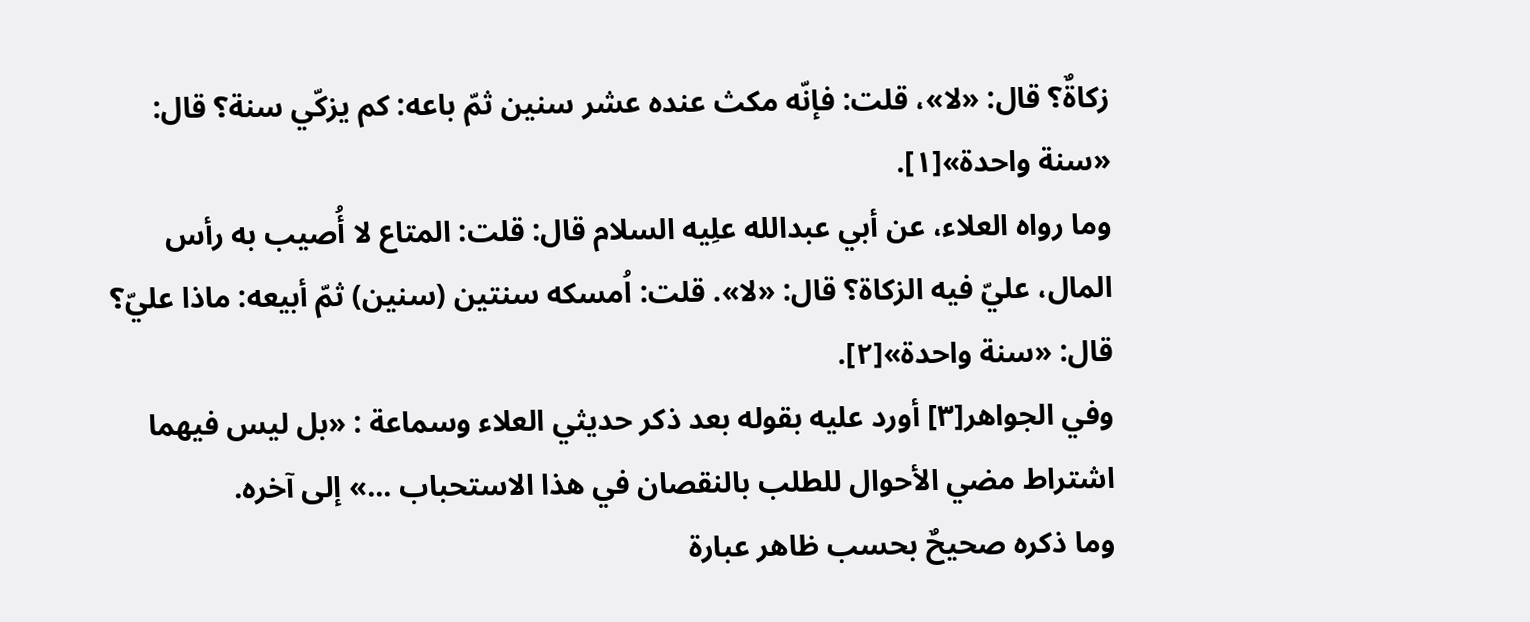زكاةٌ؟ قال: «لا»، قلت: فإنّه مكث عنده عشر سنين ثمّ باعه: كم يزكّي سنة؟ قال: «سنة واحدة»[١].
وما رواه العلاء، عن أبي عبدالله علِیه السلام قال: قلت: المتاع لا أُصيب به رأس المال، عليّ فيه الزكاة؟ قال: «لا». قلت: اُمسكه سنتين (سنين) ثمّ أبيعه: ماذا عليّ؟ قال: «سنة واحدة»[٢].
وفي الجواهر[٣] أورد عليه بقوله بعد ذكر حديثي العلاء وسماعة : «بل ليس فيهما اشتراط مضي الأحوال للطلب بالنقصان في هذا الاستحباب ...» إلى آخره.
وما ذكره صحيحٌ بحسب ظاهر عبارة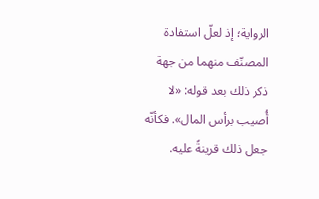الرواية؛ إذ لعلّ استفادة المصنّف منهما من جهة ذكر ذلك بعد قوله: «لا أُصيب برأس المال». فكأنّه جعل ذلك قرينةً عليه.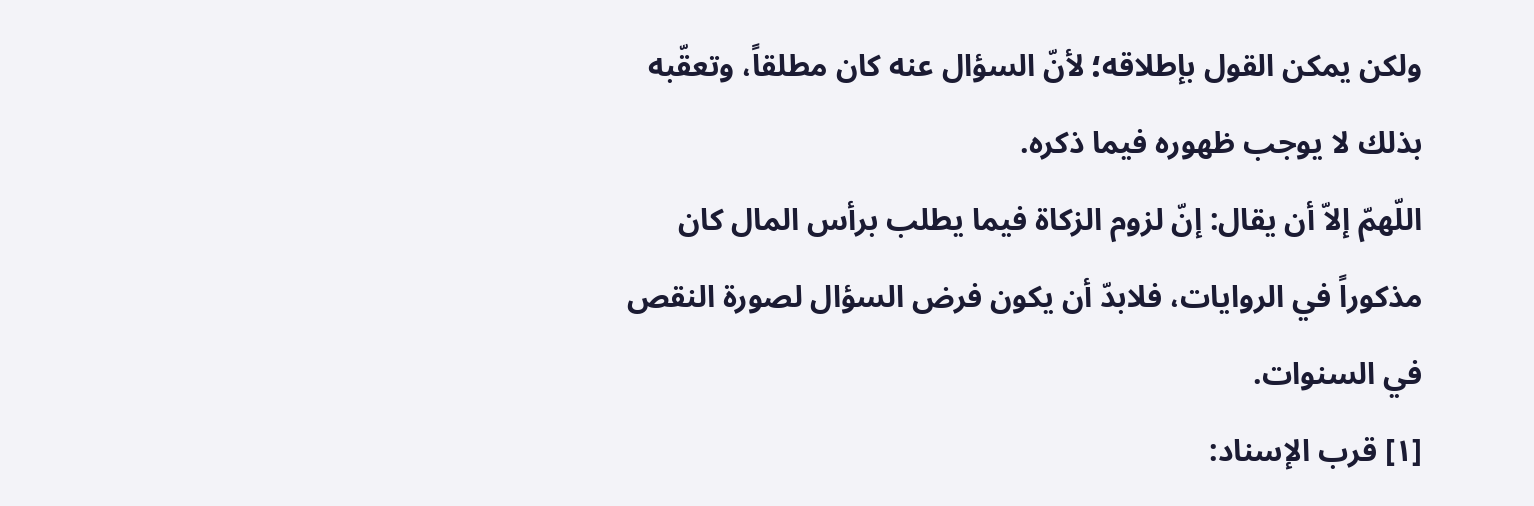ولكن يمكن القول بإطلاقه؛ لأنّ السؤال عنه كان مطلقاً، وتعقّبه بذلك لا يوجب ظهوره فيما ذكره.
اللّهمّ إلاّ أن يقال: إنّ لزوم الزكاة فيما يطلب برأس المال كان مذكوراً في الروايات، فلابدّ أن يكون فرض السؤال لصورة النقص في السنوات.
[١] قرب الإسناد: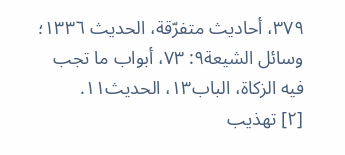٣٧٩، أحاديث متفرّقة، الحديث ١٣٣٦؛ وسائل الشيعة٩: ٧٣، أبواب ما تجب فيه الزكاة، الباب١٣، الحديث١١.
[٢] تهذيب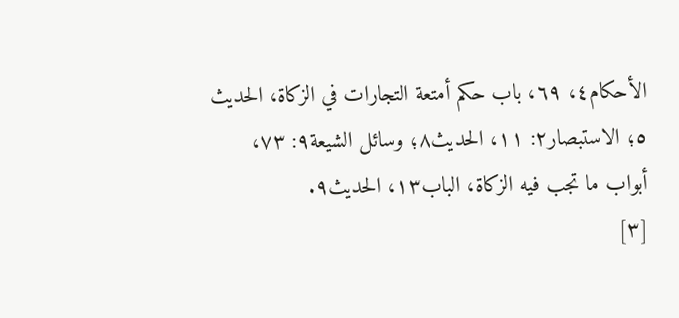الأحكام٤، ٦٩، باب حكم أمتعة التجارات في الزكاة، الحديث ٥؛ الاستبصار٢: ١١، الحديث٨؛ وسائل الشيعة٩: ٧٣، أبواب ما تجب فيه الزكاة، الباب١٣، الحديث٩.
[٣]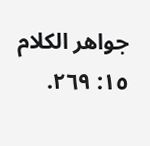جواهر الکلام ١٥: ٢٦٩.